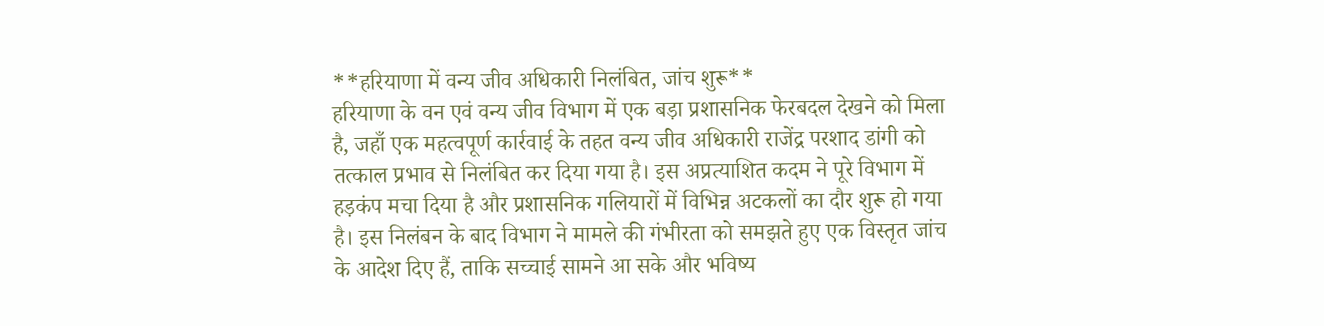**हरियाणा में वन्य जीव अधिकारी निलंबित, जांच शुरू**
हरियाणा के वन एवं वन्य जीव विभाग में एक बड़ा प्रशासनिक फेरबदल देखने को मिला है, जहाँ एक महत्वपूर्ण कार्रवाई के तहत वन्य जीव अधिकारी राजेंद्र परशाद डांगी को तत्काल प्रभाव से निलंबित कर दिया गया है। इस अप्रत्याशित कदम ने पूरे विभाग में हड़कंप मचा दिया है और प्रशासनिक गलियारों में विभिन्न अटकलों का दौर शुरू हो गया है। इस निलंबन के बाद विभाग ने मामले की गंभीरता को समझते हुए एक विस्तृत जांच के आदेश दिए हैं, ताकि सच्चाई सामने आ सके और भविष्य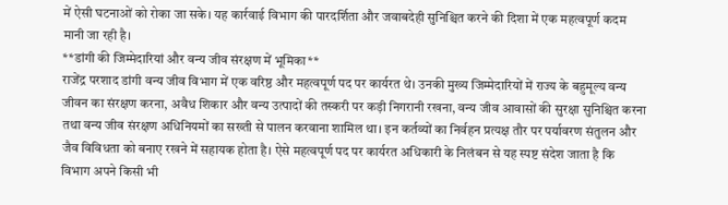में ऐसी घटनाओं को रोका जा सके। यह कार्रवाई विभाग की पारदर्शिता और जवाबदेही सुनिश्चित करने की दिशा में एक महत्वपूर्ण कदम मानी जा रही है।
**डांगी की जिम्मेदारियां और वन्य जीव संरक्षण में भूमिका**
राजेंद्र परशाद डांगी वन्य जीव विभाग में एक वरिष्ठ और महत्वपूर्ण पद पर कार्यरत थे। उनकी मुख्य जिम्मेदारियों में राज्य के बहुमूल्य वन्य जीवन का संरक्षण करना, अवैध शिकार और वन्य उत्पादों की तस्करी पर कड़ी निगरानी रखना, वन्य जीव आवासों की सुरक्षा सुनिश्चित करना तथा वन्य जीव संरक्षण अधिनियमों का सख्ती से पालन करवाना शामिल था। इन कर्तव्यों का निर्वहन प्रत्यक्ष तौर पर पर्यावरण संतुलन और जैव विविधता को बनाए रखने में सहायक होता है। ऐसे महत्वपूर्ण पद पर कार्यरत अधिकारी के निलंबन से यह स्पष्ट संदेश जाता है कि विभाग अपने किसी भी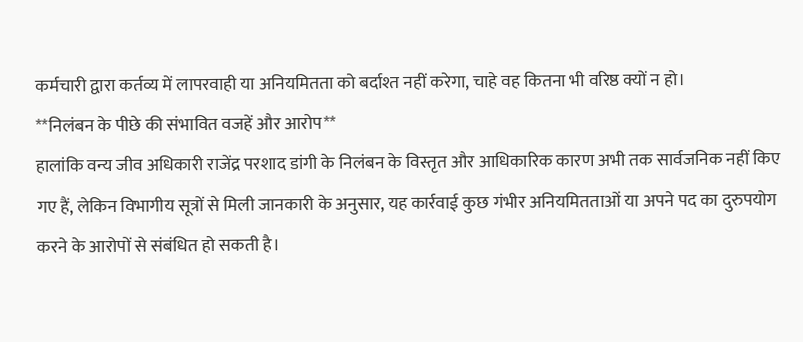कर्मचारी द्वारा कर्तव्य में लापरवाही या अनियमितता को बर्दाश्त नहीं करेगा, चाहे वह कितना भी वरिष्ठ क्यों न हो।
**निलंबन के पीछे की संभावित वजहें और आरोप**
हालांकि वन्य जीव अधिकारी राजेंद्र परशाद डांगी के निलंबन के विस्तृत और आधिकारिक कारण अभी तक सार्वजनिक नहीं किए गए हैं, लेकिन विभागीय सूत्रों से मिली जानकारी के अनुसार, यह कार्रवाई कुछ गंभीर अनियमितताओं या अपने पद का दुरुपयोग करने के आरोपों से संबंधित हो सकती है।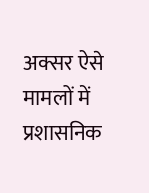अक्सर ऐसे मामलों में प्रशासनिक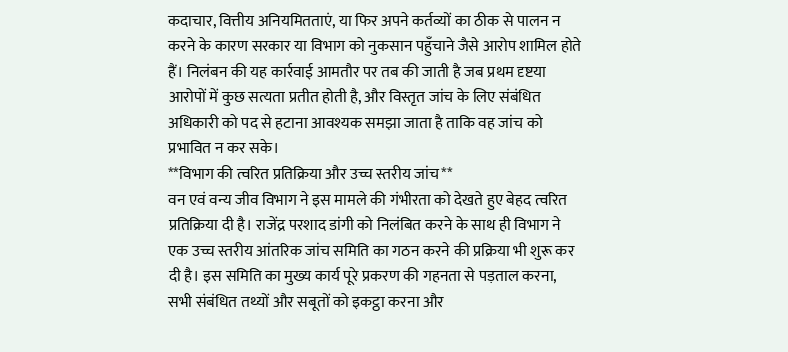कदाचार, वित्तीय अनियमितताएं, या फिर अपने कर्तव्यों का ठीक से पालन न करने के कारण सरकार या विभाग को नुकसान पहुँचाने जैसे आरोप शामिल होते हैं। निलंबन की यह कार्रवाई आमतौर पर तब की जाती है जब प्रथम दृष्टया आरोपों में कुछ सत्यता प्रतीत होती है, और विस्तृत जांच के लिए संबंधित अधिकारी को पद से हटाना आवश्यक समझा जाता है ताकि वह जांच को प्रभावित न कर सके।
**विभाग की त्वरित प्रतिक्रिया और उच्च स्तरीय जांच**
वन एवं वन्य जीव विभाग ने इस मामले की गंभीरता को देखते हुए बेहद त्वरित प्रतिक्रिया दी है। राजेंद्र परशाद डांगी को निलंबित करने के साथ ही विभाग ने एक उच्च स्तरीय आंतरिक जांच समिति का गठन करने की प्रक्रिया भी शुरू कर दी है। इस समिति का मुख्य कार्य पूरे प्रकरण की गहनता से पड़ताल करना, सभी संबंधित तथ्यों और सबूतों को इकट्ठा करना और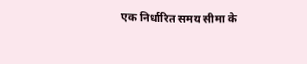एक निर्धारित समय सीमा के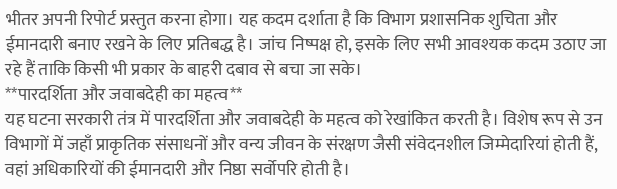भीतर अपनी रिपोर्ट प्रस्तुत करना होगा। यह कदम दर्शाता है कि विभाग प्रशासनिक शुचिता और ईमानदारी बनाए रखने के लिए प्रतिबद्ध है। जांच निष्पक्ष हो, इसके लिए सभी आवश्यक कदम उठाए जा रहे हैं ताकि किसी भी प्रकार के बाहरी दबाव से बचा जा सके।
**पारदर्शिता और जवाबदेही का महत्व**
यह घटना सरकारी तंत्र में पारदर्शिता और जवाबदेही के महत्व को रेखांकित करती है। विशेष रूप से उन विभागों में जहाँ प्राकृतिक संसाधनों और वन्य जीवन के संरक्षण जैसी संवेदनशील जिम्मेदारियां होती हैं, वहां अधिकारियों की ईमानदारी और निष्ठा सर्वोपरि होती है।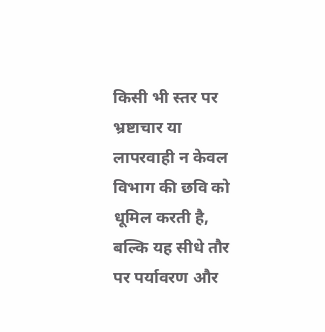किसी भी स्तर पर भ्रष्टाचार या लापरवाही न केवल विभाग की छवि को धूमिल करती है, बल्कि यह सीधे तौर पर पर्यावरण और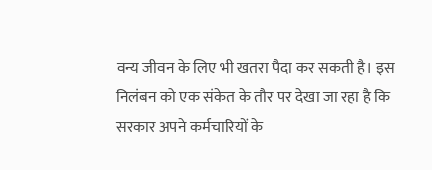वन्य जीवन के लिए भी खतरा पैदा कर सकती है। इस निलंबन को एक संकेत के तौर पर देखा जा रहा है कि सरकार अपने कर्मचारियों के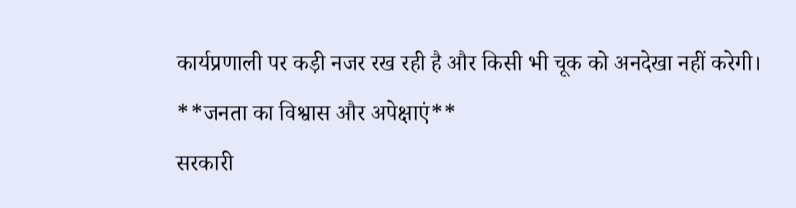कार्यप्रणाली पर कड़ी नजर रख रही है और किसी भी चूक को अनदेखा नहीं करेगी।
**जनता का विश्वास और अपेक्षाएं**
सरकारी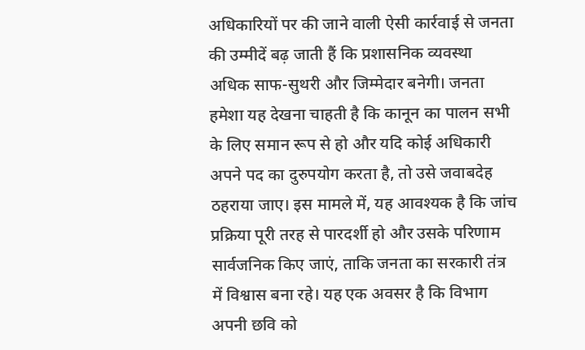अधिकारियों पर की जाने वाली ऐसी कार्रवाई से जनता की उम्मीदें बढ़ जाती हैं कि प्रशासनिक व्यवस्था अधिक साफ-सुथरी और जिम्मेदार बनेगी। जनता हमेशा यह देखना चाहती है कि कानून का पालन सभी के लिए समान रूप से हो और यदि कोई अधिकारी अपने पद का दुरुपयोग करता है, तो उसे जवाबदेह ठहराया जाए। इस मामले में, यह आवश्यक है कि जांच प्रक्रिया पूरी तरह से पारदर्शी हो और उसके परिणाम सार्वजनिक किए जाएं, ताकि जनता का सरकारी तंत्र में विश्वास बना रहे। यह एक अवसर है कि विभाग अपनी छवि को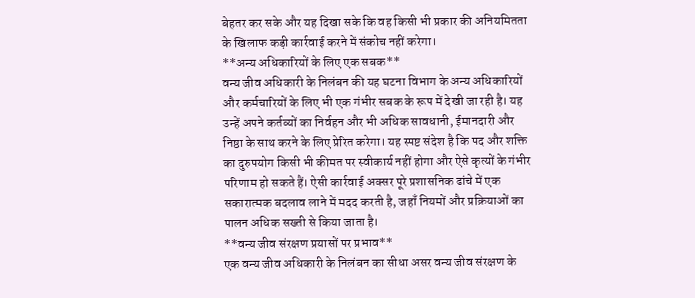बेहतर कर सके और यह दिखा सके कि वह किसी भी प्रकार की अनियमितता के खिलाफ कड़ी कार्रवाई करने में संकोच नहीं करेगा।
**अन्य अधिकारियों के लिए एक सबक**
वन्य जीव अधिकारी के निलंबन की यह घटना विभाग के अन्य अधिकारियों और कर्मचारियों के लिए भी एक गंभीर सबक के रूप में देखी जा रही है। यह उन्हें अपने कर्तव्यों का निर्वहन और भी अधिक सावधानी, ईमानदारी और निष्ठा के साथ करने के लिए प्रेरित करेगा। यह स्पष्ट संदेश है कि पद और शक्ति का दुरुपयोग किसी भी कीमत पर स्वीकार्य नहीं होगा और ऐसे कृत्यों के गंभीर परिणाम हो सकते हैं। ऐसी कार्रवाई अक्सर पूरे प्रशासनिक ढांचे में एक सकारात्मक बदलाव लाने में मदद करती है, जहाँ नियमों और प्रक्रियाओं का पालन अधिक सख्ती से किया जाता है।
**वन्य जीव संरक्षण प्रयासों पर प्रभाव**
एक वन्य जीव अधिकारी के निलंबन का सीधा असर वन्य जीव संरक्षण के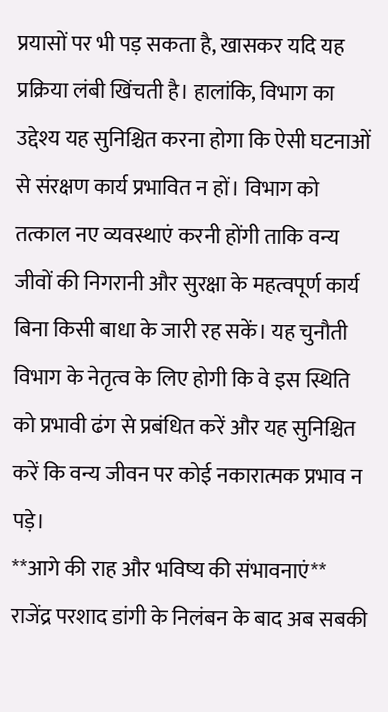प्रयासों पर भी पड़ सकता है, खासकर यदि यह प्रक्रिया लंबी खिंचती है। हालांकि, विभाग का उद्देश्य यह सुनिश्चित करना होगा कि ऐसी घटनाओं से संरक्षण कार्य प्रभावित न हों। विभाग को तत्काल नए व्यवस्थाएं करनी होंगी ताकि वन्य जीवों की निगरानी और सुरक्षा के महत्वपूर्ण कार्य बिना किसी बाधा के जारी रह सकें। यह चुनौती विभाग के नेतृत्व के लिए होगी कि वे इस स्थिति को प्रभावी ढंग से प्रबंधित करें और यह सुनिश्चित करें कि वन्य जीवन पर कोई नकारात्मक प्रभाव न पड़े।
**आगे की राह और भविष्य की संभावनाएं**
राजेंद्र परशाद डांगी के निलंबन के बाद अब सबकी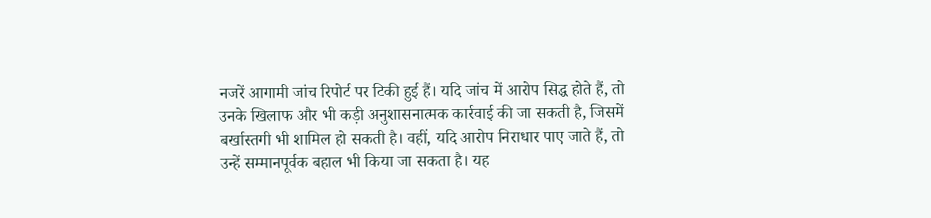नजरें आगामी जांच रिपोर्ट पर टिकी हुई हैं। यदि जांच में आरोप सिद्ध होते हैं, तो उनके खिलाफ और भी कड़ी अनुशासनात्मक कार्रवाई की जा सकती है, जिसमें बर्खास्तगी भी शामिल हो सकती है। वहीं, यदि आरोप निराधार पाए जाते हैं, तो उन्हें सम्मानपूर्वक बहाल भी किया जा सकता है। यह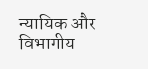न्यायिक और विभागीय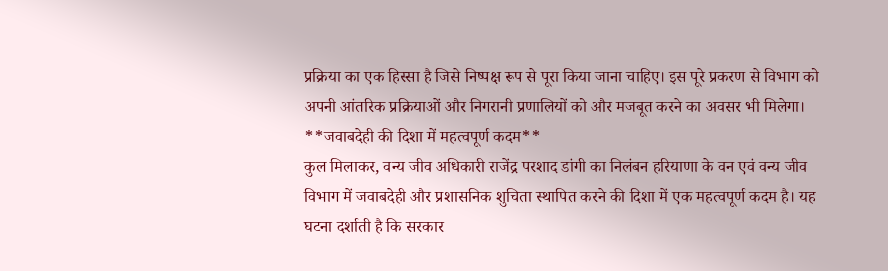प्रक्रिया का एक हिस्सा है जिसे निष्पक्ष रूप से पूरा किया जाना चाहिए। इस पूरे प्रकरण से विभाग को अपनी आंतरिक प्रक्रियाओं और निगरानी प्रणालियों को और मजबूत करने का अवसर भी मिलेगा।
**जवाबदेही की दिशा में महत्वपूर्ण कदम**
कुल मिलाकर, वन्य जीव अधिकारी राजेंद्र परशाद डांगी का निलंबन हरियाणा के वन एवं वन्य जीव विभाग में जवाबदेही और प्रशासनिक शुचिता स्थापित करने की दिशा में एक महत्वपूर्ण कदम है। यह घटना दर्शाती है कि सरकार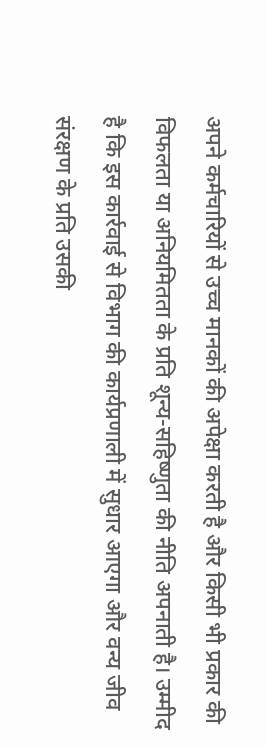अपने कर्मचारियों से उच्च मानकों की अपेक्षा करती है और किसी भी प्रकार की विफलता या अनियमितता के प्रति शून्य-सहिष्णुता की नीति अपनाती है। उम्मीद है कि इस कार्रवाई से विभाग की कार्यप्रणाली में सुधार आएगा और वन्य जीव संरक्षण के प्रति उसकी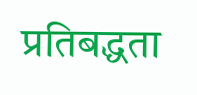प्रतिबद्धता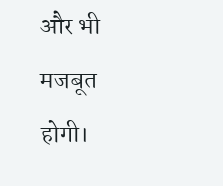और भी मजबूत होगी।